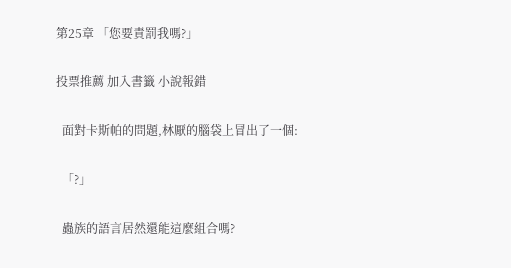第25章 「您要責罰我嗎?」

投票推薦 加入書籤 小說報錯

  面對卡斯帕的問題,林厭的腦袋上冒出了一個:

  「?」

  蟲族的語言居然還能這麼組合嗎?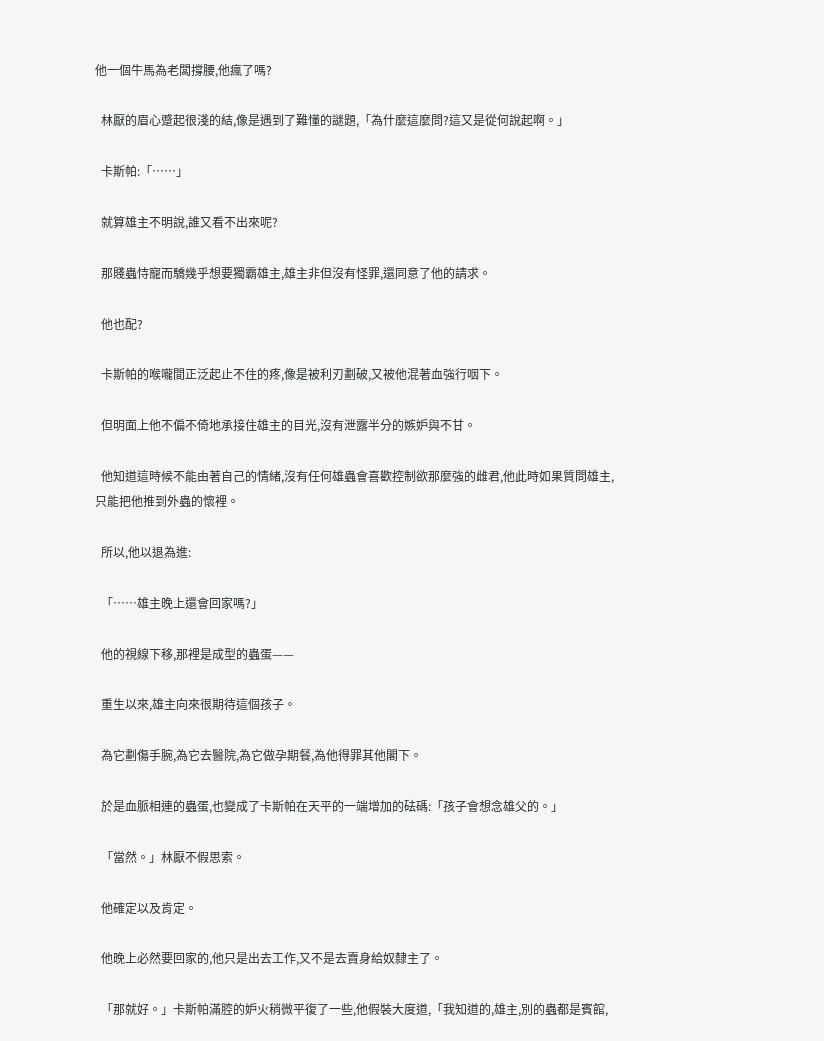他一個牛馬為老闆撐腰,他瘋了嗎?

  林厭的眉心蹙起很淺的結,像是遇到了難懂的謎題,「為什麼這麼問?這又是從何說起啊。」

  卡斯帕:「……」

  就算雄主不明說,誰又看不出來呢?

  那賤蟲恃寵而驕幾乎想要獨霸雄主,雄主非但沒有怪罪,還同意了他的請求。

  他也配?

  卡斯帕的喉嚨間正泛起止不住的疼,像是被利刃劃破,又被他混著血強行咽下。

  但明面上他不偏不倚地承接住雄主的目光,沒有泄露半分的嫉妒與不甘。

  他知道這時候不能由著自己的情緒,沒有任何雄蟲會喜歡控制欲那麼強的雌君,他此時如果質問雄主,只能把他推到外蟲的懷裡。

  所以,他以退為進:

  「……雄主晚上還會回家嗎?」

  他的視線下移,那裡是成型的蟲蛋——

  重生以來,雄主向來很期待這個孩子。

  為它劃傷手腕,為它去醫院,為它做孕期餐,為他得罪其他閣下。

  於是血脈相連的蟲蛋,也變成了卡斯帕在天平的一端增加的砝碼:「孩子會想念雄父的。」

  「當然。」林厭不假思索。

  他確定以及肯定。

  他晚上必然要回家的,他只是出去工作,又不是去賣身給奴隸主了。

  「那就好。」卡斯帕滿腔的妒火稍微平復了一些,他假裝大度道,「我知道的,雄主,別的蟲都是賓館,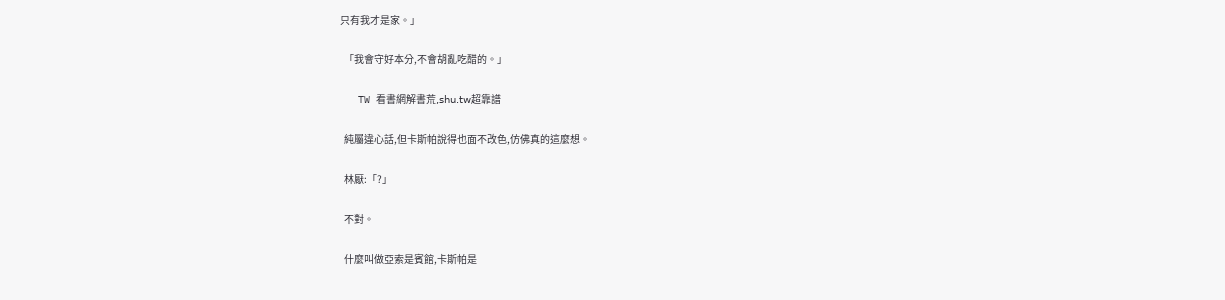只有我才是家。」

  「我會守好本分,不會胡亂吃醋的。」

   TW 看書網解書荒,𝗌𝗁𝗎.𝗍𝗐超靠譜

  純屬違心話,但卡斯帕說得也面不改色,仿佛真的這麼想。

  林厭:「?」

  不對。

  什麼叫做亞索是賓館,卡斯帕是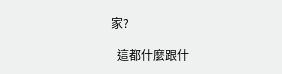家?

  這都什麼跟什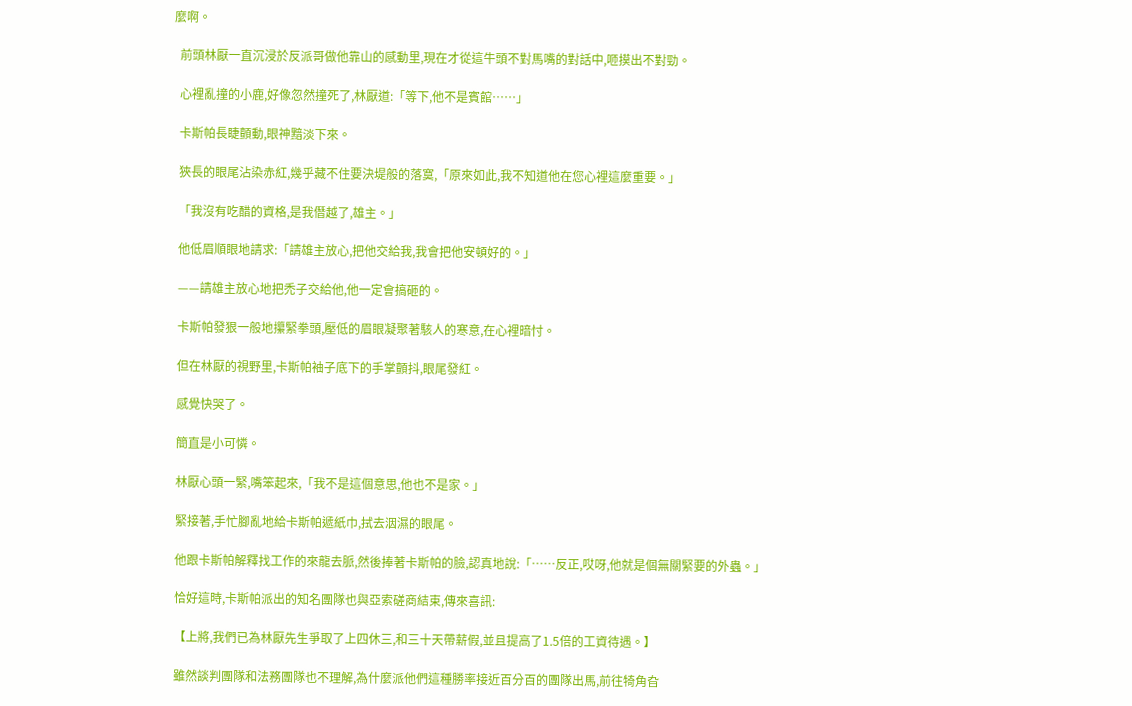麼啊。

  前頭林厭一直沉浸於反派哥做他靠山的感動里,現在才從這牛頭不對馬嘴的對話中,咂摸出不對勁。

  心裡亂撞的小鹿,好像忽然撞死了,林厭道:「等下,他不是賓館……」

  卡斯帕長睫顫動,眼神黯淡下來。

  狹長的眼尾沾染赤紅,幾乎藏不住要決堤般的落寞,「原來如此,我不知道他在您心裡這麼重要。」

  「我沒有吃醋的資格,是我僭越了,雄主。」

  他低眉順眼地請求:「請雄主放心,把他交給我,我會把他安頓好的。」

  ——請雄主放心地把禿子交給他,他一定會搞砸的。

  卡斯帕發狠一般地攥緊拳頭,壓低的眉眼凝聚著駭人的寒意,在心裡暗忖。

  但在林厭的視野里,卡斯帕袖子底下的手掌顫抖,眼尾發紅。

  感覺快哭了。

  簡直是小可憐。

  林厭心頭一緊,嘴笨起來,「我不是這個意思,他也不是家。」

  緊接著,手忙腳亂地給卡斯帕遞紙巾,拭去洇濕的眼尾。

  他跟卡斯帕解釋找工作的來龍去脈,然後捧著卡斯帕的臉,認真地說:「……反正,哎呀,他就是個無關緊要的外蟲。」

  恰好這時,卡斯帕派出的知名團隊也與亞索磋商結束,傳來喜訊:

  【上將,我們已為林厭先生爭取了上四休三,和三十天帶薪假,並且提高了1.5倍的工資待遇。】

  雖然談判團隊和法務團隊也不理解,為什麼派他們這種勝率接近百分百的團隊出馬,前往犄角旮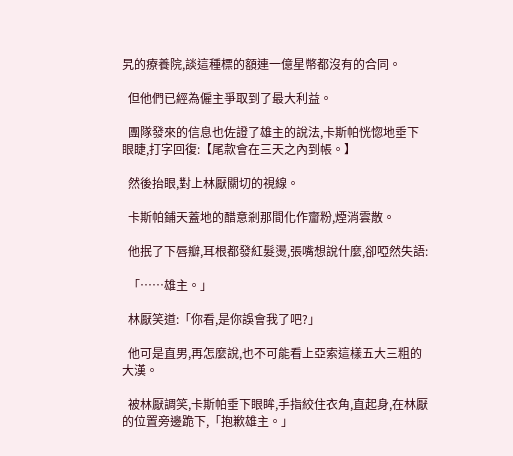旯的療養院,談這種標的額連一億星幣都沒有的合同。

  但他們已經為僱主爭取到了最大利益。

  團隊發來的信息也佐證了雄主的說法,卡斯帕恍惚地垂下眼睫,打字回復:【尾款會在三天之內到帳。】

  然後抬眼,對上林厭關切的視線。

  卡斯帕鋪天蓋地的醋意剎那間化作齏粉,煙消雲散。

  他抿了下唇瓣,耳根都發紅髮燙,張嘴想說什麼,卻啞然失語:

  「……雄主。」

  林厭笑道:「你看,是你誤會我了吧?」

  他可是直男,再怎麼說,也不可能看上亞索這樣五大三粗的大漢。

  被林厭調笑,卡斯帕垂下眼眸,手指絞住衣角,直起身,在林厭的位置旁邊跪下,「抱歉雄主。」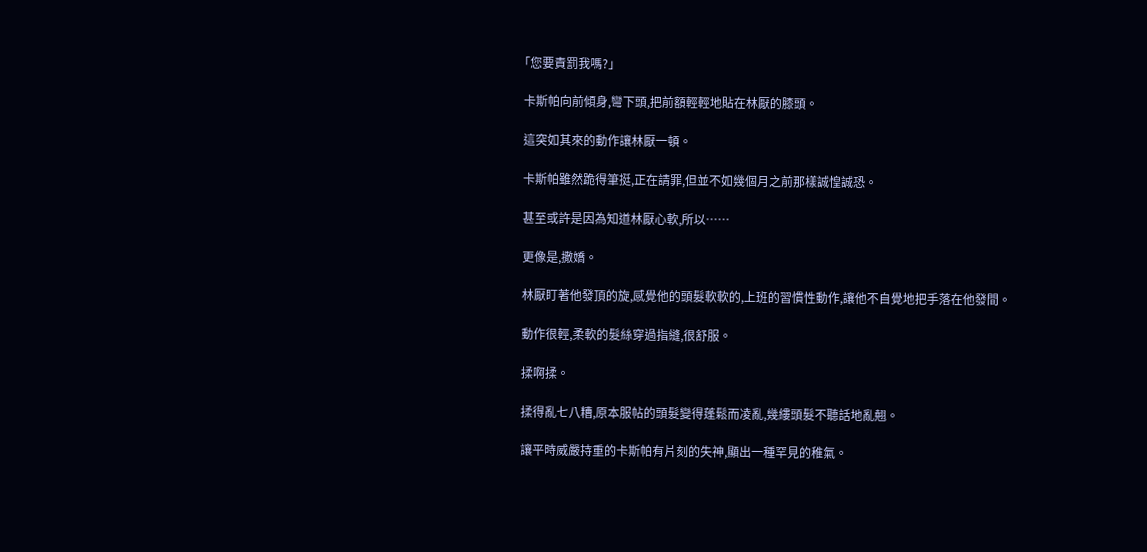「您要責罰我嗎?」

  卡斯帕向前傾身,彎下頭,把前額輕輕地貼在林厭的膝頭。

  這突如其來的動作讓林厭一頓。

  卡斯帕雖然跪得筆挺,正在請罪,但並不如幾個月之前那樣誠惶誠恐。

  甚至或許是因為知道林厭心軟,所以……

  更像是,撒嬌。

  林厭盯著他發頂的旋,感覺他的頭髮軟軟的,上班的習慣性動作,讓他不自覺地把手落在他發間。

  動作很輕,柔軟的髮絲穿過指縫,很舒服。

  揉啊揉。

  揉得亂七八糟,原本服帖的頭髮變得蓬鬆而凌亂,幾縷頭髮不聽話地亂翹。

  讓平時威嚴持重的卡斯帕有片刻的失神,顯出一種罕見的稚氣。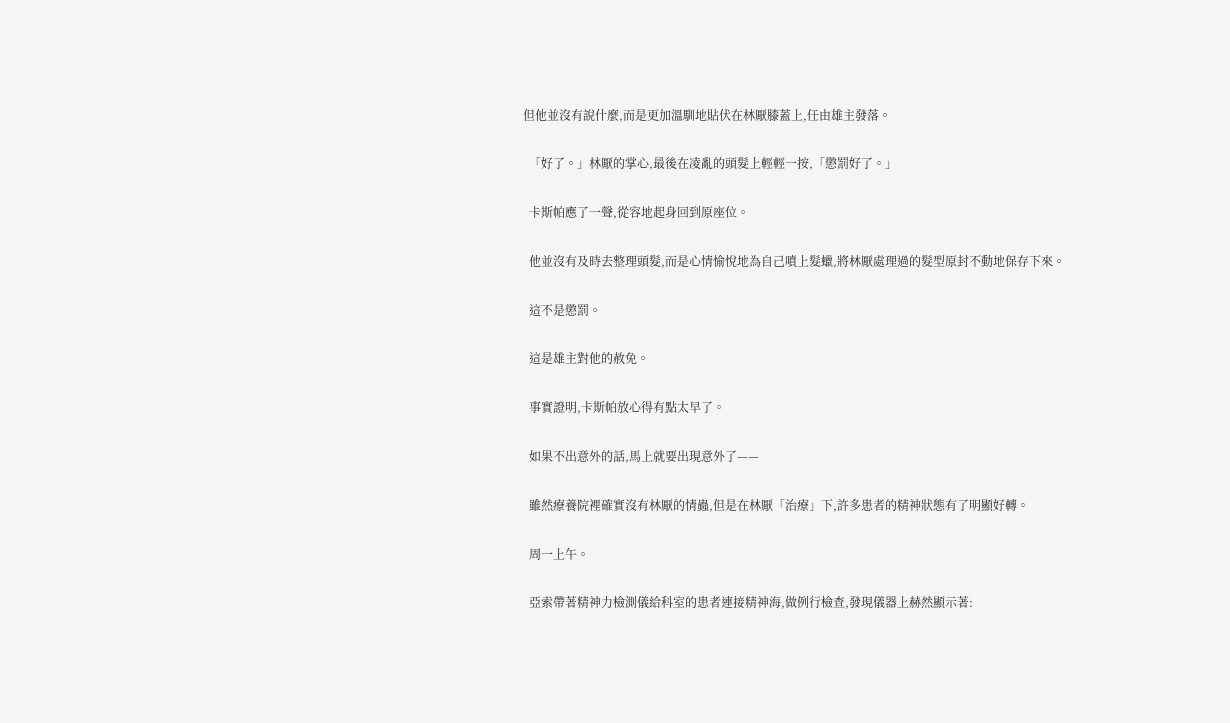但他並沒有說什麼,而是更加溫馴地貼伏在林厭膝蓋上,任由雄主發落。

  「好了。」林厭的掌心,最後在凌亂的頭髮上輕輕一按,「懲罰好了。」

  卡斯帕應了一聲,從容地起身回到原座位。

  他並沒有及時去整理頭髮,而是心情愉悅地為自己噴上髮蠟,將林厭處理過的髮型原封不動地保存下來。

  這不是懲罰。

  這是雄主對他的赦免。

  事實證明,卡斯帕放心得有點太早了。

  如果不出意外的話,馬上就要出現意外了——

  雖然療養院裡確實沒有林厭的情蟲,但是在林厭「治療」下,許多患者的精神狀態有了明顯好轉。

  周一上午。

  亞索帶著精神力檢測儀給科室的患者連接精神海,做例行檢查,發現儀器上赫然顯示著: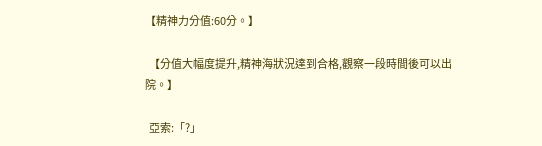【精神力分值:60分。】

  【分值大幅度提升,精神海狀況達到合格,觀察一段時間後可以出院。】

  亞索:「?」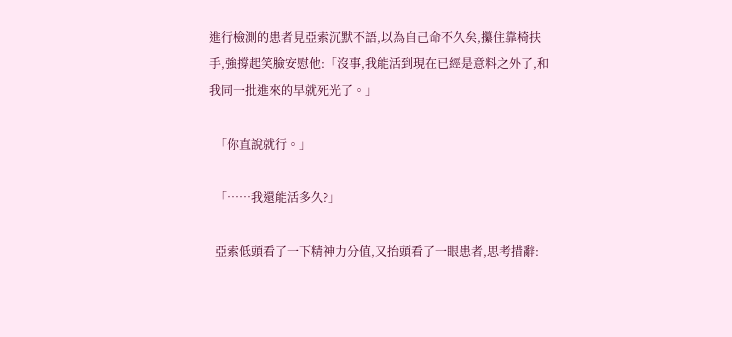進行檢測的患者見亞索沉默不語,以為自己命不久矣,攥住靠椅扶手,強撐起笑臉安慰他:「沒事,我能活到現在已經是意料之外了,和我同一批進來的早就死光了。」

  「你直說就行。」

  「……我還能活多久?」

  亞索低頭看了一下精神力分值,又抬頭看了一眼患者,思考措辭: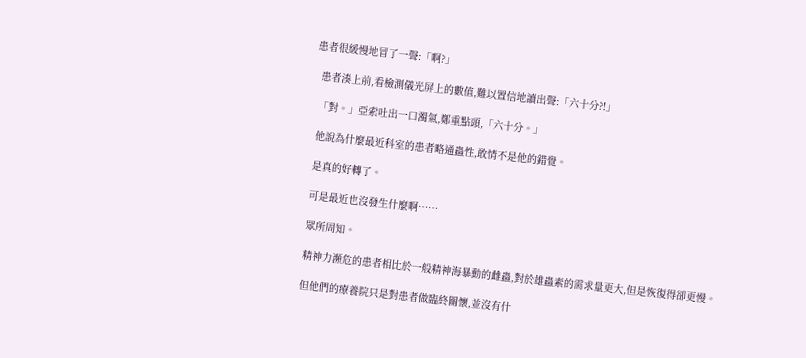患者很緩慢地冒了一聲:「啊?」

  患者湊上前,看檢測儀光屏上的數值,難以置信地讀出聲:「六十分?!」

  「對。」亞索吐出一口濁氣,鄭重點頭,「六十分。」

  他說為什麼最近科室的患者略通蟲性,敢情不是他的錯覺。

  是真的好轉了。

  可是最近也沒發生什麼啊……

  眾所周知。

  精神力瀕危的患者相比於一般精神海暴動的雌蟲,對於雄蟲素的需求量更大,但是恢復得卻更慢。

  但他們的療養院只是對患者做臨終關懷,並沒有什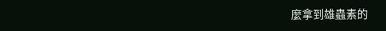麼拿到雄蟲素的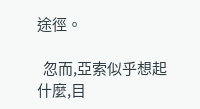途徑。

  忽而,亞索似乎想起什麼,目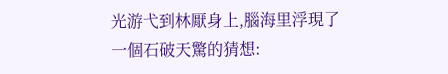光游弋到林厭身上,腦海里浮現了一個石破天驚的猜想: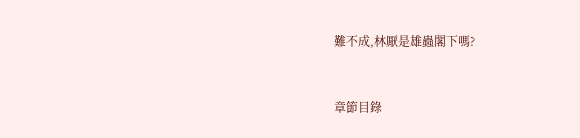難不成,林厭是雄蟲閣下嗎?


章節目錄